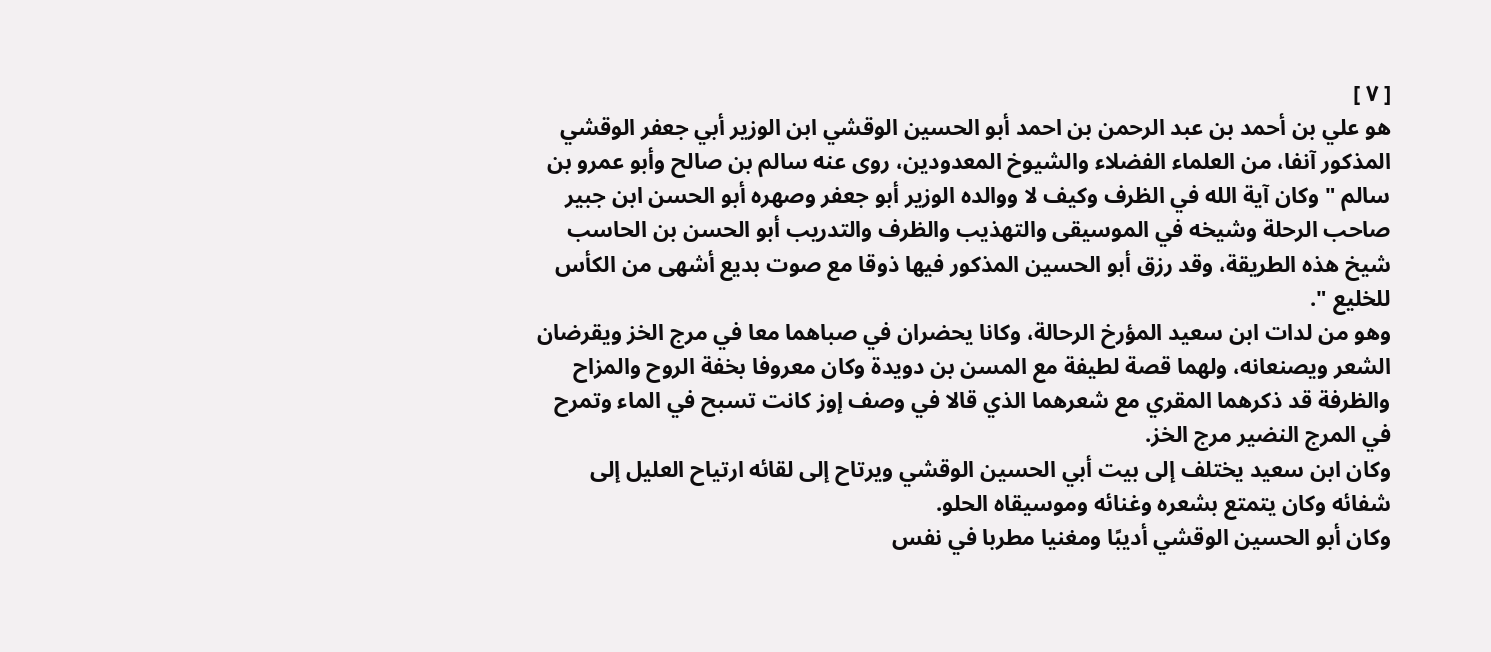[ ٧ ]
هو علي بن أحمد بن عبد الرحمن بن احمد أبو الحسين الوقشي ابن الوزير أبي جعفر الوقشي المذكور آنفا، من العلماء الفضلاء والشيوخ المعدودين، روى عنه سالم بن صالح وأبو عمرو بن سالم " وكان آية الله في الظرف وكيف لا ووالده الوزير أبو جعفر وصهره أبو الحسن ابن جبير صاحب الرحلة وشيخه في الموسيقى والتهذيب والظرف والتدريب أبو الحسن بن الحاسب شيخ هذه الطريقة، وقد رزق أبو الحسين المذكور فيها ذوقا مع صوت بديع أشهى من الكأس للخليع ".
وهو من لدات ابن سعيد المؤرخ الرحالة، وكانا يحضران في صباهما معا في مرج الخز ويقرضان الشعر ويصنعانه، ولهما قصة لطيفة مع المسن بن دويدة وكان معروفا بخفة الروح والمزاح والظرفة قد ذكرهما المقري مع شعرهما الذي قالا في وصف إوز كانت تسبح في الماء وتمرح في المرج النضير مرج الخز.
وكان ابن سعيد يختلف إلى بيت أبي الحسين الوقشي ويرتاح إلى لقائه ارتياح العليل إلى شفائه وكان يتمتع بشعره وغنائه وموسيقاه الحلو.
وكان أبو الحسين الوقشي أديبًا ومغنيا مطربا في نفس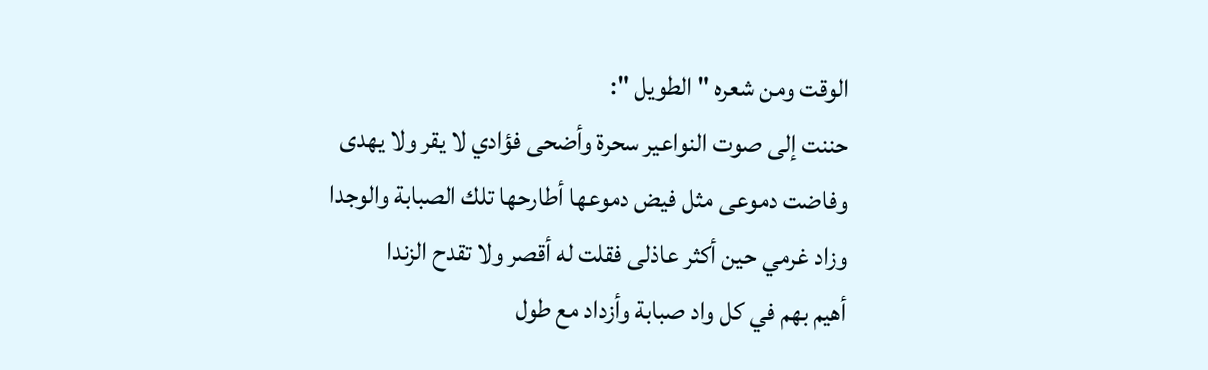الوقت ومن شعره " الطويل ":
حننت إلى صوت النواعير سحرة وأضحى فؤادي لا يقر ولا يهدى
وفاضت دموعى مثل فيض دموعها أطارحها تلك الصبابة والوجدا
وزاد غرمي حين أكثر عاذلى فقلت له أقصر ولا تقدح الزندا
أهيم بهم في كل واد صبابة وأزداد مع طول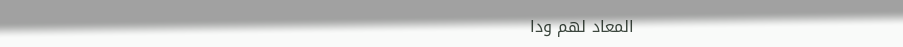المعاد لهم ودا